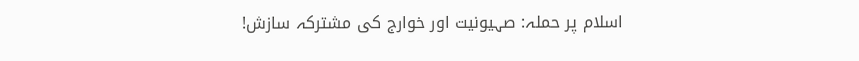اسلام پر حملہ: صہیونیت اور خوارج کی مشترکہ سازش!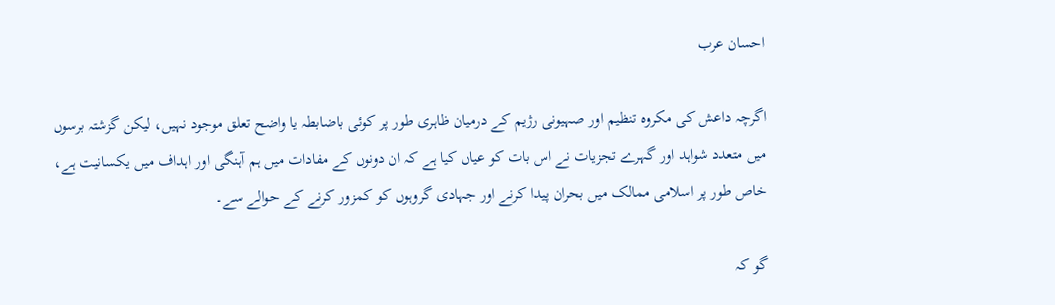احسان عرب

اگرچہ داعش کی مکروہ تنظیم اور صہیونی رژیم کے درمیان ظاہری طور پر کوئی باضابطہ یا واضح تعلق موجود نہیں، لیکن گزشتہ برسوں میں متعدد شواہد اور گہرے تجزیات نے اس بات کو عیاں کیا ہے کہ ان دونوں کے مفادات میں ہم آہنگی اور اہداف میں یکسانیت ہے، خاص طور پر اسلامی ممالک میں بحران پیدا کرنے اور جہادی گروہوں کو کمزور کرنے کے حوالے سے۔

گو کہ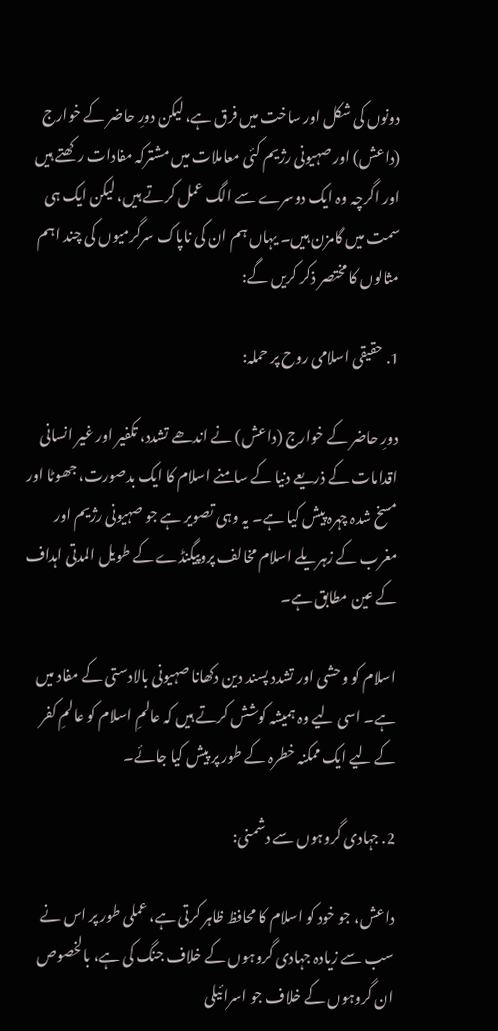دونوں کی شکل اور ساخت میں فرق ہے، لیکن دورِ حاضر کے خوارج (داعش) اور صہیونی رژیم کئی معاملات میں مشترکہ مفادات رکھتے ہیں اور اگرچہ وہ ایک دوسرے سے الگ عمل کرتے ہیں، لیکن ایک ہی سمت میں گامزن ہیں۔ یہاں ہم ان کی ناپاک سرگرمیوں کی چند اہم مثالوں کا مختصر ذکر کریں گے:

1. حقیقی اسلامی روح پر حملہ:

دورِ حاضر کے خوارج (داعش) نے اندھے تشدد، تکفیر اور غیر انسانی اقدامات کے ذریعے دنیا کے سامنے اسلام کا ایک بدصورت، جھوٹا اور مسخ شدہ چہرہ پیش کیا ہے۔ یہ وہی تصویر ہے جو صہیونی رژیم اور مغرب کے زہریلے اسلام مخالف پروپیگنڈے کے طویل المدتی اہداف کے عین مطابق ہے۔

اسلام کو وحشی اور تشدد پسند دین دکھانا صہیونی بالادستی کے مفاد میں ہے۔ اسی لیے وہ ہمیشہ کوشش کرتے ہیں کہ عالمِ اسلام کو عالمِ کفر کے لیے ایک ممکنہ خطرہ کے طور پر پیش کیا جائے۔

2. جہادی گروہوں سے دشمنی:

داعش، جو خود کو اسلام کا محافظ ظاہر کرتی ہے، عملی طور پر اس نے سب سے زیادہ جہادی گروہوں کے خلاف جنگ کی ہے، بالخصوص ان گروہوں کے خلاف جو اسرائیلی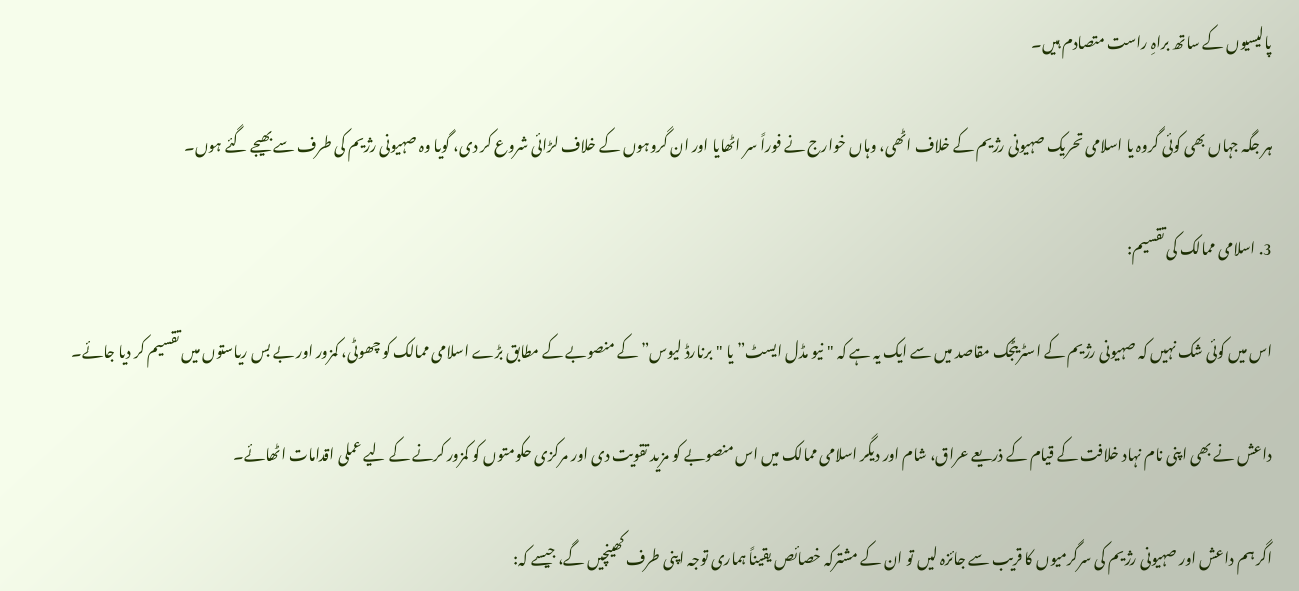پالیسیوں کے ساتھ براہِ راست متصادم ہیں۔

ہر جگہ جہاں بھی کوئی گروہ یا اسلامی تحریک صہیونی رژیم کے خلاف اٹھی، وہاں خوارج نے فوراً سر اٹھایا اور ان گروہوں کے خلاف لڑائی شروع کر دی، گویا وہ صہیونی رژیم کی طرف سے بھیجے گئے ہوں۔

3. اسلامی ممالک کی تقسیم:

اس میں کوئی شک نہیں کہ صہیونی رژیم کے اسٹریٹجک مقاصد میں سے ایک یہ ہے کہ "نیو مڈل ایسٹ” یا "برنارڈ لیوس” کے منصوبے کے مطابق بڑے اسلامی ممالک کو چھوٹی، کمزور اور بے بس ریاستوں میں تقسیم کر دیا جائے۔

داعش نے بھی اپنی نام نہاد خلافت کے قیام کے ذریعے عراق، شام اور دیگر اسلامی ممالک میں اس منصوبے کو مزید تقویت دی اور مرکزی حکومتوں کو کمزور کرنے کے لیے عملی اقدامات اٹھائے۔

اگر ہم داعش اور صہیونی رژیم کی سرگرمیوں کا قریب سے جائزہ لیں تو ان کے مشترکہ خصائص یقیناً ہماری توجہ اپنی طرف کھینچیں گے، جیسے کہ: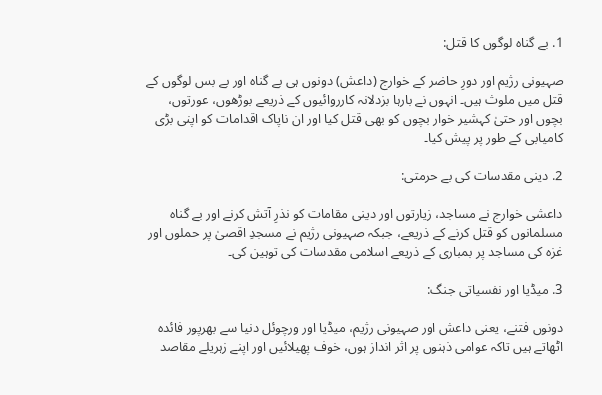1. بے گناہ لوگوں کا قتل:

صہیونی رژیم اور دورِ حاضر کے خوارج (داعش) دونوں ہی بے گناہ اور بے بس لوگوں کے قتل میں ملوث ہیں۔ انہوں نے بارہا بزدلانہ کارروائیوں کے ذریعے بوڑھوں، عورتوں، بچوں اور حتیٰ کہشیر خوار بچوں کو بھی قتل کیا اور ان ناپاک اقدامات کو اپنی بڑی کامیابی کے طور پر پیش کیا۔

2. دینی مقدسات کی بے حرمتی:

داعشی خوارج نے مساجد، زیارتوں اور دینی مقامات کو نذرِ آتش کرنے اور بے گناہ مسلمانوں کو قتل کرنے کے ذریعے، جبکہ صہیونی رژیم نے مسجدِ اقصیٰ پر حملوں اور غزہ کی مساجد پر بمباری کے ذریعے اسلامی مقدسات کی توہین کی۔

3. میڈیا اور نفسیاتی جنگ:

دونوں فتنے، یعنی داعش اور صہیونی رژیم، میڈیا اور ورچوئل دنیا سے بھرپور فائدہ اٹھاتے ہیں تاکہ عوامی ذہنوں پر اثر انداز ہوں، خوف پھیلائیں اور اپنے زہریلے مقاصد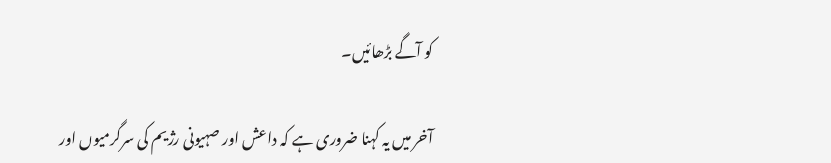کو آگے بڑھائیں۔

آخر میں یہ کہنا ضروری ہے کہ داعش اور صہیونی رژیم کی سرگرمیوں اور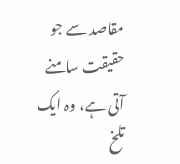مقاصد سے جو حقیقت سامنے آتی ہے، وہ ایک تلخ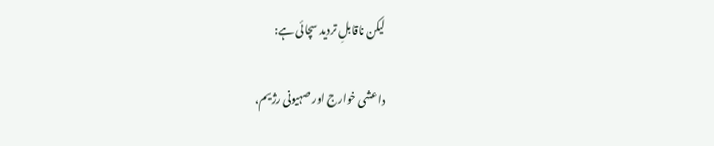لیکن ناقابلِ تردید سچائی ہے:

داعشی خوارج اور صہیونی رژیم،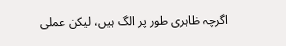اگرچہ ظاہری طور پر الگ ہیں، لیکن عملی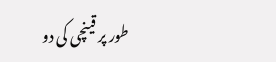طور پر قینچی کی دو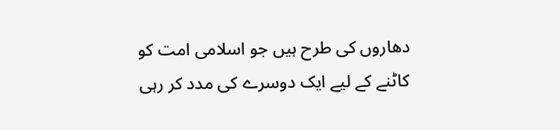دھاروں کی طرح ہیں جو اسلامی امت کو کاٹنے کے لیے ایک دوسرے کی مدد کر رہی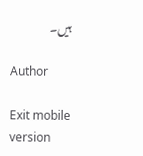ہیں۔

Author

Exit mobile version